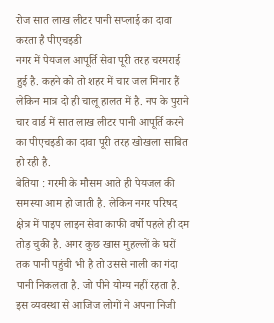रोज सात लाख लीटर पानी सप्लाई का दावा करता है पीएचइडी
नगर में पेयजल आपूर्ति सेवा पूरी तरह चरमराई हुई है. कहने को तो शहर में चार जल मिनार हैं लेकिन मात्र दो ही चालू हालत में है. नप के पुराने चार वार्ड में सात लाख लीटर पानी आपूर्ति करने का पीएचइडी का दावा पूरी तरह खोखला साबित हो रही है.
बेतिया : गरमी के मौसम आते ही पेयजल की समस्या आम हो जाती है. लेकिन नगर परिषद क्षेत्र में पाइप लाइन सेवा काफी वर्षो पहले ही दम तोड़ चुकी है. अगर कुछ खास मुहल्लों के घरों तक पानी पहुंची भी है तो उससे नाली का गंदा पानी निकलता है. जो पीने योग्य नहीं रहता है. इस व्यवस्था से आजिज लोगों ने अपना निजी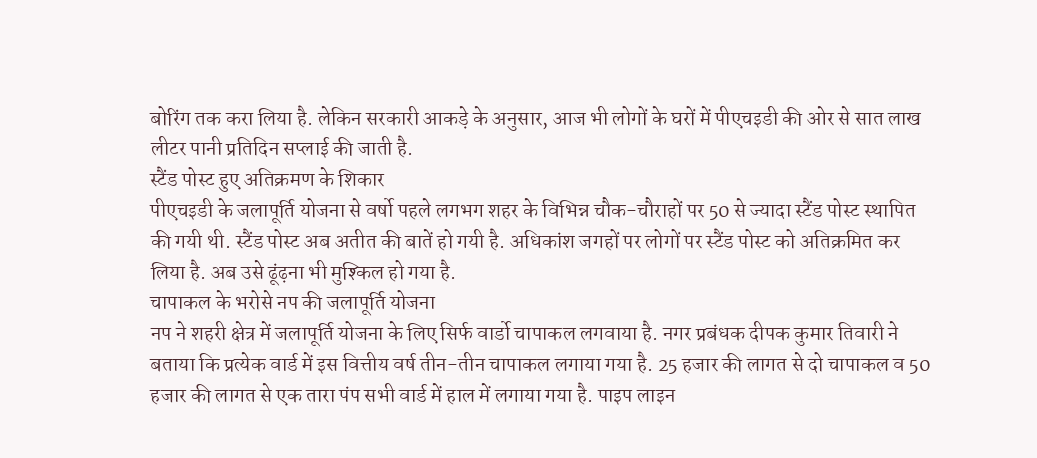बोरिंग तक करा लिया है. लेकिन सरकारी आकड़े के अनुसार, आज भी लोगों के घरों में पीएचइडी की ओर से सात लाख लीटर पानी प्रतिदिन सप्लाई की जाती है.
स्टैंड पोस्ट हुए अतिक्रमण के शिकार
पीएचइडी के जलापूर्ति योजना से वर्षो पहले लगभग शहर के विभिन्न चौक-चौराहों पर 50 से ज्यादा स्टैंड पोस्ट स्थापित की गयी थी. स्टैंड पोस्ट अब अतीत की बातें हो गयी है. अधिकांश जगहों पर लोगों पर स्टैंड पोस्ट को अतिक्रमित कर लिया है. अब उसे ढूंढ़ना भी मुश्किल हो गया है.
चापाकल के भरोसे नप की जलापूर्ति योजना
नप ने शहरी क्षेत्र में जलापूर्ति योजना के लिए सिर्फ वार्डो चापाकल लगवाया है. नगर प्रबंधक दीपक कुमार तिवारी ने बताया कि प्रत्येक वार्ड में इस वित्तीय वर्ष तीन-तीन चापाकल लगाया गया है. 25 हजार की लागत से दो चापाकल व 50 हजार की लागत से एक तारा पंप सभी वार्ड में हाल में लगाया गया है. पाइप लाइन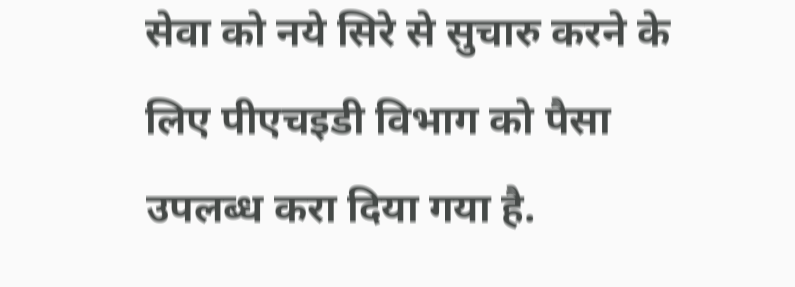सेवा को नये सिरे से सुचारु करने के लिए पीएचइडी विभाग को पैसा उपलब्ध करा दिया गया है.